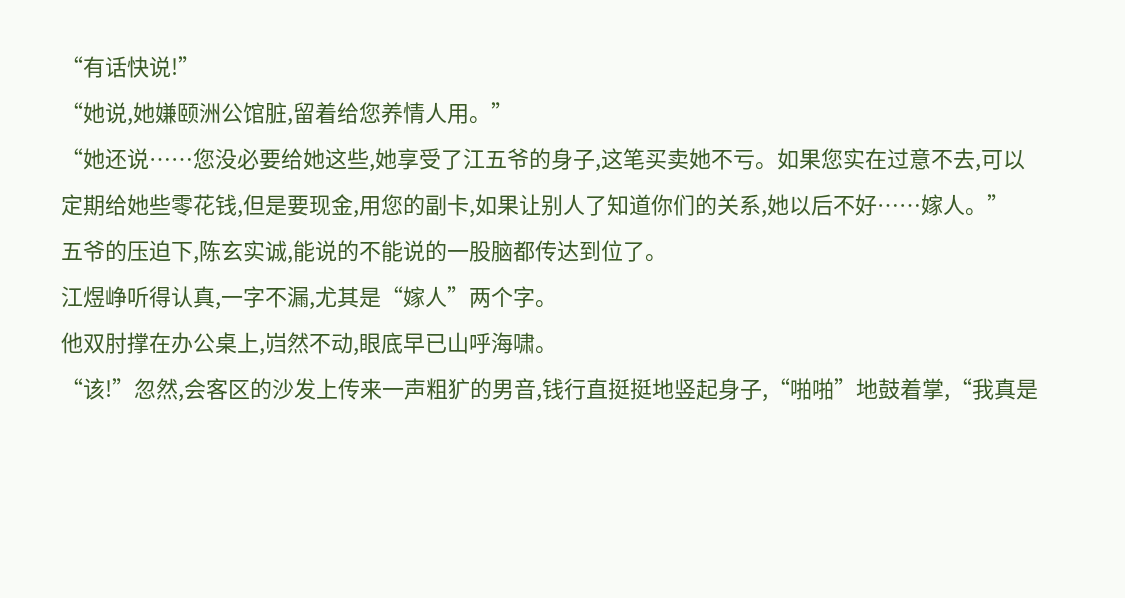“有话快说!”
“她说,她嫌颐洲公馆脏,留着给您养情人用。”
“她还说……您没必要给她这些,她享受了江五爷的身子,这笔买卖她不亏。如果您实在过意不去,可以定期给她些零花钱,但是要现金,用您的副卡,如果让别人了知道你们的关系,她以后不好……嫁人。”
五爷的压迫下,陈玄实诚,能说的不能说的一股脑都传达到位了。
江煜峥听得认真,一字不漏,尤其是“嫁人”两个字。
他双肘撑在办公桌上,岿然不动,眼底早已山呼海啸。
“该!”忽然,会客区的沙发上传来一声粗犷的男音,钱行直挺挺地竖起身子,“啪啪”地鼓着掌,“我真是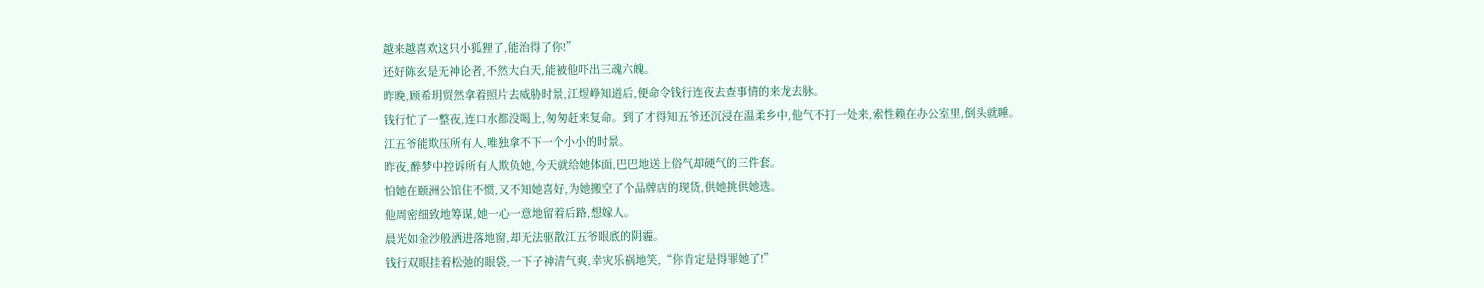越来越喜欢这只小狐狸了,能治得了你!”
还好陈玄是无神论者,不然大白天,能被他吓出三魂六魄。
昨晚,顾希玥贸然拿着照片去威胁时景,江煜峥知道后,便命令钱行连夜去查事情的来龙去脉。
钱行忙了一整夜,连口水都没喝上,匆匆赶来复命。到了才得知五爷还沉浸在温柔乡中,他气不打一处来,索性赖在办公室里,倒头就睡。
江五爷能欺压所有人,唯独拿不下一个小小的时景。
昨夜,醉梦中控诉所有人欺负她,今天就给她体面,巴巴地送上俗气却硬气的三件套。
怕她在颐洲公馆住不惯,又不知她喜好,为她搬空了个品牌店的现货,供她挑供她选。
他周密细致地筹谋,她一心一意地留着后路,想嫁人。
晨光如金沙般洒进落地窗,却无法驱散江五爷眼底的阴霾。
钱行双眼挂着松弛的眼袋,一下子神清气爽,幸灾乐祸地笑,“你肯定是得罪她了!”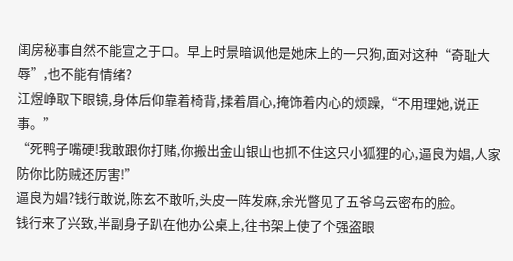闺房秘事自然不能宣之于口。早上时景暗讽他是她床上的一只狗,面对这种“奇耻大辱”,也不能有情绪?
江煜峥取下眼镜,身体后仰靠着椅背,揉着眉心,掩饰着内心的烦躁,“不用理她,说正事。”
“死鸭子嘴硬!我敢跟你打赌,你搬出金山银山也抓不住这只小狐狸的心,逼良为娼,人家防你比防贼还厉害!”
逼良为娼?钱行敢说,陈玄不敢听,头皮一阵发麻,余光瞥见了五爷乌云密布的脸。
钱行来了兴致,半副身子趴在他办公桌上,往书架上使了个强盗眼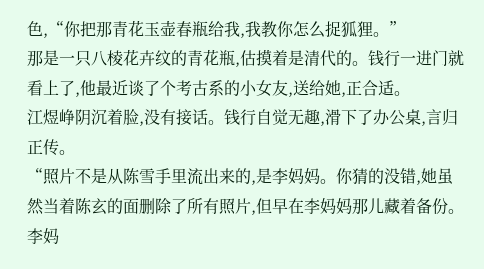色,“你把那青花玉壶春瓶给我,我教你怎么捉狐狸。”
那是一只八棱花卉纹的青花瓶,估摸着是清代的。钱行一进门就看上了,他最近谈了个考古系的小女友,送给她,正合适。
江煜峥阴沉着脸,没有接话。钱行自觉无趣,滑下了办公桌,言归正传。
“照片不是从陈雪手里流出来的,是李妈妈。你猜的没错,她虽然当着陈玄的面删除了所有照片,但早在李妈妈那儿藏着备份。李妈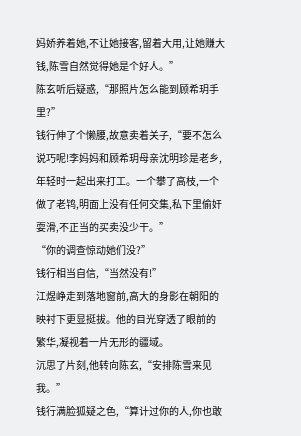妈娇养着她,不让她接客,留着大用,让她赚大钱,陈雪自然觉得她是个好人。”
陈玄听后疑惑,“那照片怎么能到顾希玥手里?”
钱行伸了个懒腰,故意卖着关子,“要不怎么说巧呢!李妈妈和顾希玥母亲沈明珍是老乡,年轻时一起出来打工。一个攀了高枝,一个做了老鸨,明面上没有任何交集,私下里偷奸耍滑,不正当的买卖没少干。”
“你的调查惊动她们没?”
钱行相当自信,“当然没有!”
江煜峥走到落地窗前,高大的身影在朝阳的映衬下更显挺拔。他的目光穿透了眼前的繁华,凝视着一片无形的疆域。
沉思了片刻,他转向陈玄,“安排陈雪来见我。”
钱行满脸狐疑之色,“算计过你的人,你也敢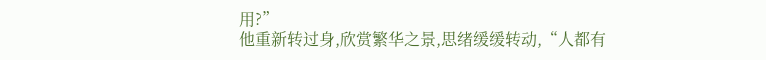用?”
他重新转过身,欣赏繁华之景,思绪缓缓转动,“人都有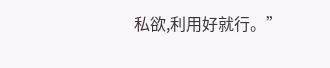私欲,利用好就行。”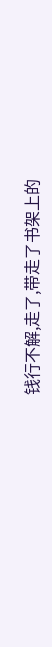钱行不解,走了,带走了书架上的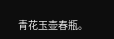青花玉壶春瓶。